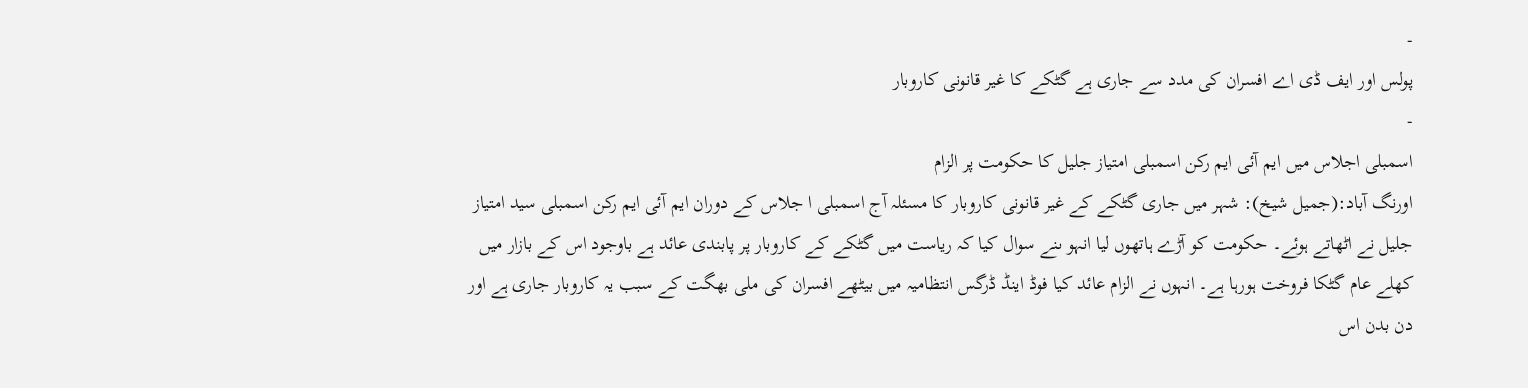-
پولس اور ایف ڈی اے افسران کی مدد سے جاری ہے گٹکے کا غیر قانونی کاروبار
-
اسمبلی اجلاس میں ایم آئی ایم رکن اسمبلی امتیاز جلیل کا حکومت پر الزام
اورنگ آباد:(جمیل شیخ): شہر میں جاری گٹکے کے غیر قانونی کاروبار کا مسئلہ آج اسمبلی ا جلاس کے دوران ایم آئی ایم رکن اسمبلی سید امتیاز جلیل نے اٹھاتے ہوئے۔ حکومت کو آڑے ہاتھوں لیا انہو ںنے سوال کیا کہ ریاست میں گٹکے کے کاروبار پر پابندی عائد ہے باوجود اس کے بازار میں کھلے عام گٹکا فروخت ہورہا ہے۔ انہوں نے الزام عائد کیا فوڈ اینڈ ڈرگس انتظامیہ میں بیٹھے افسران کی ملی بھگت کے سبب یہ کاروبار جاری ہے اور دن بدن اس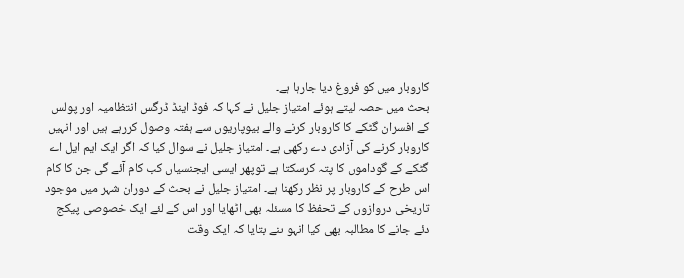کاروبار میں کو فروغ دیا جارہا ہے۔
بحث میں حصہ لیتے ہوئے امتیاز جلیل نے کہا کہ فوڈ اینڈ ڈرگس انتظامیہ اور پولس کے افسران گٹکے کا کاروبار کرنے والے بیوپاریوں سے ہفتہ وصول کررہے ہیں اور انہیں کاروبار کرنے کی آزادی دے رکھی ہے۔ امتیاز جلیل نے سوال کیا کہ اگر ایک ایم ایل اے گٹکے کے گوداموں کا پتہ کرسکتا ہے توپھر ایسی ایجنسیاں کب کام آئے گی جن کا کام اس طرح کے کاروبار پر نظر رکھنا ہے۔ امتیاز جلیل نے بحث کے دوران شہر میں موجود تاریخی دروازوں کے تحفظ کا مسئلہ بھی اٹھایا اور اس کے لئے ایک خصوصی پیکج دئے جانے کا مطالبہ بھی کیا انہو ںنے بتایا کہ ایک وقت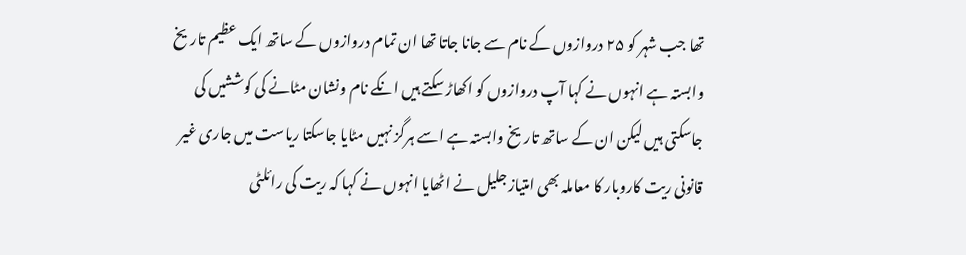تھا جب شہر کو ۲۵ دروازوں کے نام سے جانا جاتا تھا ان تمام دروازوں کے ساتھ ایک عظیم تاریخ وابستہ ہے انہوں نے کہا آپ دروازوں کو اکھاڑ سکتے ہیں انکے نام ونشان مٹانے کی کوششیں کی جاسکتی ہیں لیکن ان کے ساتھ تاریخ وابستہ ہے اسے ہرگز نہیں مٹایا جاسکتا ریاست میں جاری غیر قانونی ریت کاروبار کا معاملہ بھی امتیاز جلیل نے اٹھایا انہوں نے کہا کہ ریت کی رائلٹی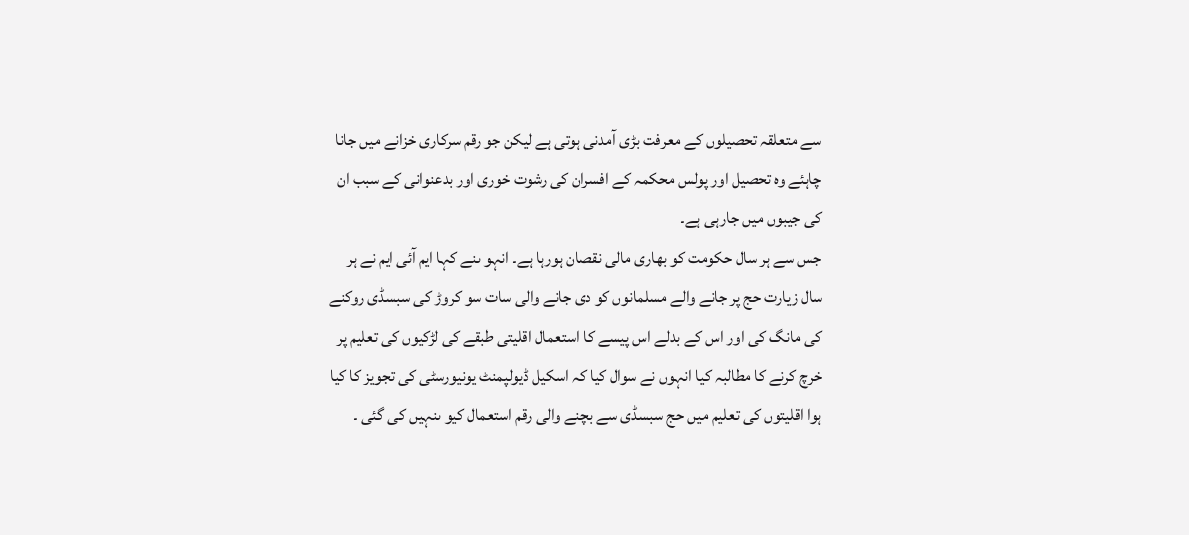سے متعلقہ تحصیلوں کے معرفت بڑی آمدنی ہوتی ہے لیکن جو رقم سرکاری خزانے میں جانا چاہئے وہ تحصیل اور پولس محکمہ کے افسران کی رشوت خوری اور بدعنوانی کے سبب ان کی جیبوں میں جارہی ہے۔
جس سے ہر سال حکومت کو بھاری مالی نقصان ہورہا ہے۔ انہو ںنے کہا ایم آئی ایم نے ہر سال زیارت حج پر جانے والے مسلمانوں کو دی جانے والی سات سو کروڑ کی سبسڈی روکنے کی مانگ کی اور اس کے بدلے اس پیسے کا استعمال اقلیتی طبقے کی لڑکیوں کی تعلیم پر خرچ کرنے کا مطالبہ کیا انہوں نے سوال کیا کہ اسکیل ڈیولپمنٹ یونیورسٹی کی تجویز کا کیا ہوا اقلیتوں کی تعلیم میں حج سبسڈی سے بچنے والی رقم استعمال کیو ںنہیں کی گئی ۔